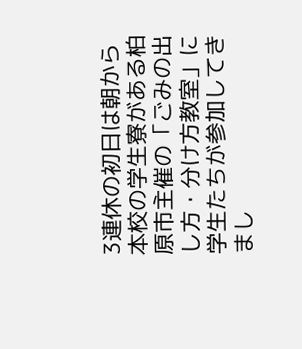3連休の初日は朝から本校の学生寮がある柏原市主催の「ごみの出し方・分け方教室」に学生たちが参加してきまし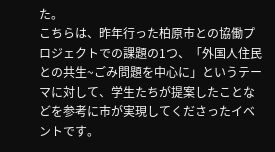た。
こちらは、昨年行った柏原市との協働プロジェクトでの課題の1つ、「外国人住民との共生~ごみ問題を中心に」というテーマに対して、学生たちが提案したことなどを参考に市が実現してくださったイベントです。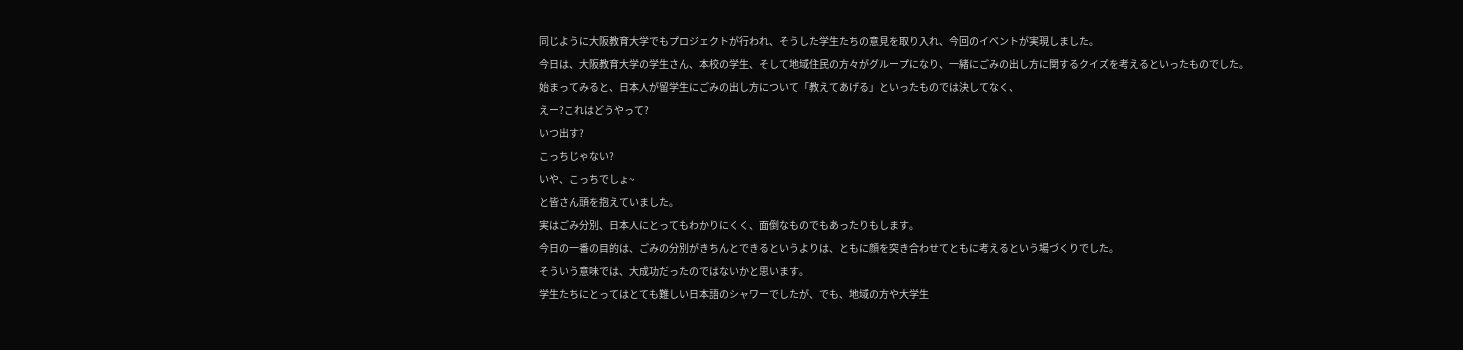同じように大阪教育大学でもプロジェクトが行われ、そうした学生たちの意見を取り入れ、今回のイベントが実現しました。
今日は、大阪教育大学の学生さん、本校の学生、そして地域住民の方々がグループになり、一緒にごみの出し方に関するクイズを考えるといったものでした。
始まってみると、日本人が留学生にごみの出し方について「教えてあげる」といったものでは決してなく、
えー?これはどうやって?
いつ出す?
こっちじゃない?
いや、こっちでしょ~
と皆さん頭を抱えていました。
実はごみ分別、日本人にとってもわかりにくく、面倒なものでもあったりもします。
今日の一番の目的は、ごみの分別がきちんとできるというよりは、ともに顔を突き合わせてともに考えるという場づくりでした。
そういう意味では、大成功だったのではないかと思います。
学生たちにとってはとても難しい日本語のシャワーでしたが、でも、地域の方や大学生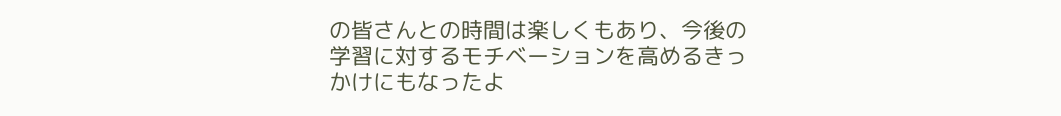の皆さんとの時間は楽しくもあり、今後の学習に対するモチベーションを高めるきっかけにもなったよ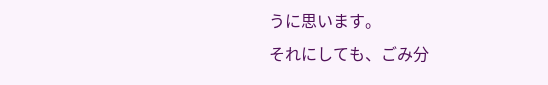うに思います。
それにしても、ごみ分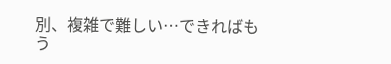別、複雑で難しい…できればもう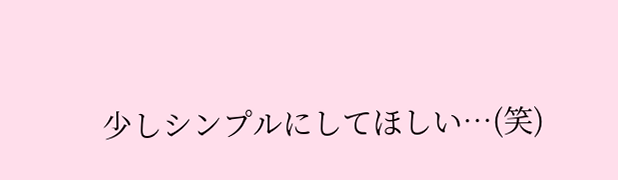少しシンプルにしてほしい…(笑)